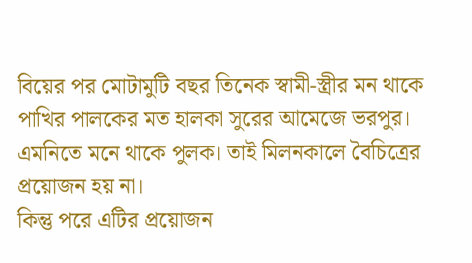বিয়ের পর মোটামুটি বছর তিনেক স্বামী-স্ত্রীর মন থাকে পাখির পালকের মত হালকা সুরের আমেজে ভরপুর। এমনিতে মনে থাকে পুলক। তাই মিলনকালে বৈচিত্রের প্রয়োজন হয় না।
কিন্তু পরে এটির প্রয়োজন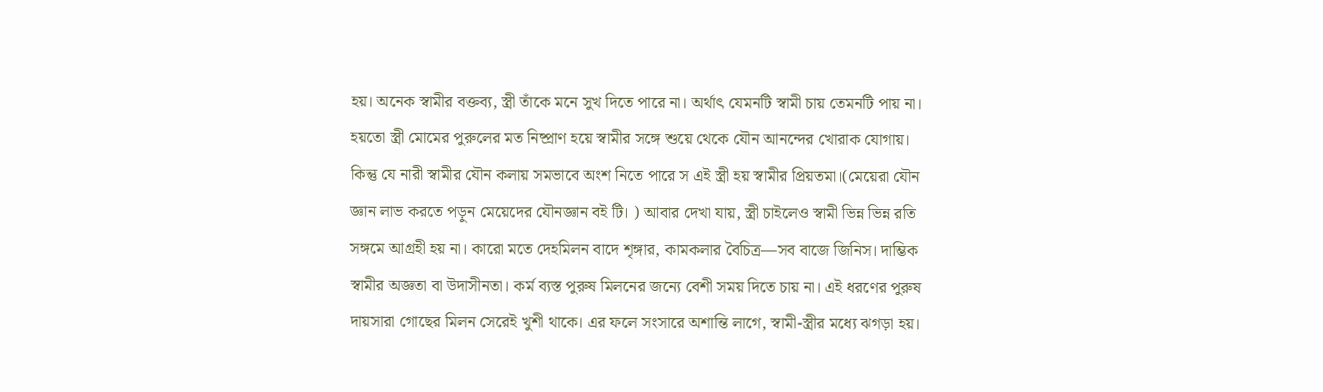হয়। অনেক স্বামীর বক্তব্য, স্ত্রী তাঁকে মনে সুখ দিতে পারে না। অর্থাৎ যেমনটি স্বামী চায় তেমনটি পায় না। হয়তো স্ত্রী মোমের পুরুলের মত নিষ্প্রাণ হয়ে স্বামীর সঙ্গে শুয়ে থেকে যৌন আনন্দের খোরাক যোগায়।
কিন্তু যে নারী স্বামীর যৌন কলায় সমভাবে অংশ নিতে পারে স এই স্ত্রী হয় স্বামীর প্রিয়তমা।(মেয়েরা যৌন জ্ঞান লাভ করতে পড়ুন মেয়েদের যৌনজ্ঞান বই টি। ) আবার দেখা যায়, স্ত্রী চাইলেও স্বামী ভিন্ন ভিন্ন রতি সঙ্গমে আগ্রহী হয় না। কারো মতে দেহমিলন বাদে শৃঙ্গার, কামকলার বৈচিত্র—সব বাজে জিনিস। দাম্ভিক স্বামীর অজ্ঞতা বা উদাসীনতা। কর্ম ব্যস্ত পুরুষ মিলনের জন্যে বেশী সময় দিতে চায় না। এই ধরণের পুরুষ দায়সারা গোছের মিলন সেরেই খুশী থাকে। এর ফলে সংসারে অশান্তি লাগে, স্বামী-স্ত্রীর মধ্যে ঝগড়া হয়।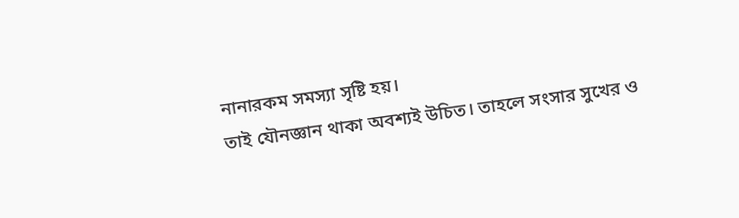নানারকম সমস্যা সৃষ্টি হয়।
তাই যৌনজ্ঞান থাকা অবশ্যই উচিত। তাহলে সংসার সুখের ও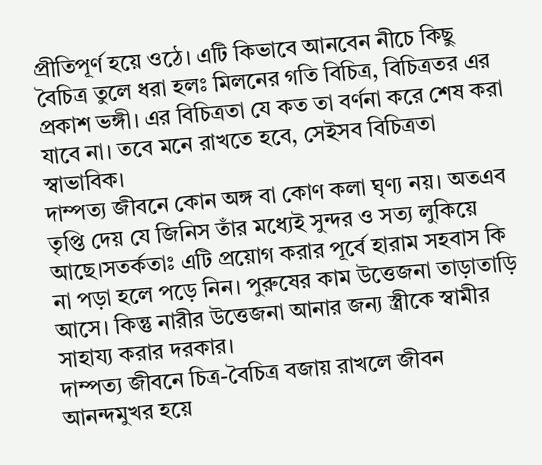প্রীতিপূর্ণ হয়ে ওঠে। এটি কিভাবে আনবেন নীচে কিছু বৈচিত্র তুলে ধরা হলঃ মিলনের গতি বিচিত্র, বিচিত্রতর এর প্রকাশ ভঙ্গী। এর বিচিত্রতা যে কত তা বর্ণনা করে শেষ করা যাবে না। তবে মনে রাখতে হবে, সেইসব বিচিত্রতা স্বাভাবিক।
দাম্পত্য জীবনে কোন অঙ্গ বা কোণ কলা ঘৃণ্য নয়। অতএব তৃপ্তি দেয় যে জিনিস তাঁর মধ্যেই সুন্দর ও সত্য লুকিয়ে আছে।সতর্কতাঃ এটি প্রয়োগ করার পূর্বে হারাম সহবাস কি না পড়া হলে পড়ে নিন। পুরুষের কাম উত্তেজনা তাড়াতাড়ি আসে। কিন্তু নারীর উত্তেজনা আনার জন্য স্ত্রীকে স্বামীর সাহায্য করার দরকার।
দাম্পত্য জীবনে চিত্র-বৈচিত্র বজায় রাখলে জীবন আনন্দমুখর হয়ে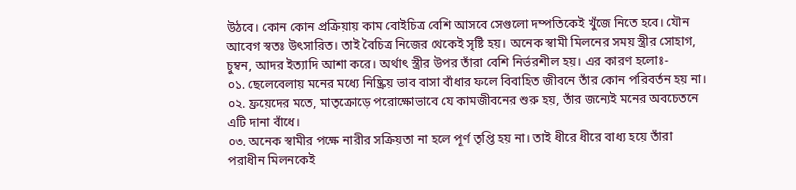উঠবে। কোন কোন প্রক্রিয়ায় কাম বোইচিত্র বেশি আসবে সেগুলো দম্পতিকেই খুঁজে নিতে হবে। যৌন আবেগ স্বতঃ উৎসারিত। তাই বৈচিত্র নিজের থেকেই সৃষ্টি হয়। অনেক স্বামী মিলনের সময় স্ত্রীর সোহাগ, চুম্বন, আদর ইত্যাদি আশা করে। অর্থাৎ স্ত্রীর উপর তাঁরা বেশি নির্ভরশীল হয়। এর কারণ হলোঃ-
০১. ছেলেবেলায় মনের মধ্যে নিষ্ক্রিয় ভাব বাসা বাঁধার ফলে বিবাহিত জীবনে তাঁর কোন পরিবর্তন হয় না।
০২. ফ্রয়েদের মতে, মাতৃক্রোড়ে পরোক্ষোভাবে যে কামজীবনের শুরু হয়, তাঁর জন্যেই মনের অবচেতনে এটি দানা বাঁধে।
০৩. অনেক স্বামীর পক্ষে নারীর সক্রিয়তা না হলে পূর্ণ তৃপ্তি হয় না। তাই ধীরে ধীরে বাধ্য হয়ে তাঁরা পরাধীন মিলনকেই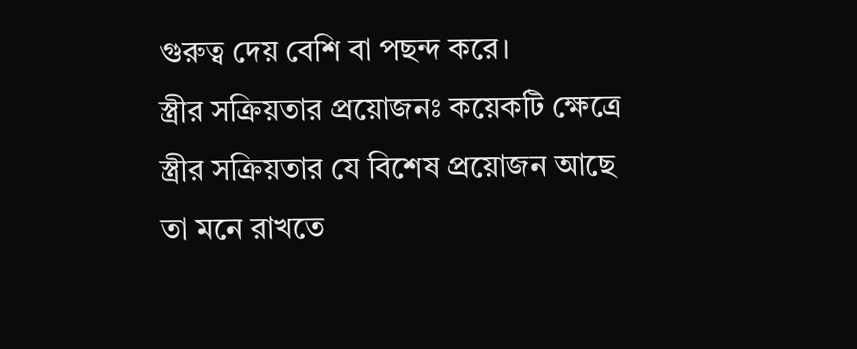গুরুত্ব দেয় বেশি বা পছন্দ করে।
স্ত্রীর সক্রিয়তার প্রয়োজনঃ কয়েকটি ক্ষেত্রে স্ত্রীর সক্রিয়তার যে বিশেষ প্রয়োজন আছে তা মনে রাখতে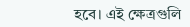হবে। এই ক্ষেত্রগুলি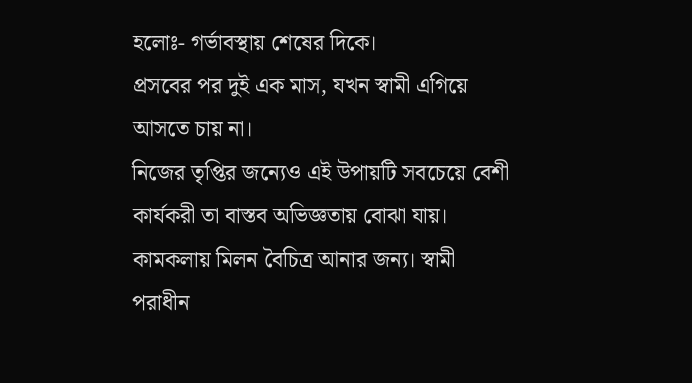হলোঃ- গর্ভাবস্থায় শেষের দিকে।
প্রসবের পর দুই এক মাস, যখন স্বামী এগিয়ে আসতে চায় না।
নিজের তৃপ্তির জন্যেও এই উপায়টি সবচেয়ে বেশী কার্যকরী তা বাস্তব অভিজ্ঞতায় বোঝা যায়।
কামকলায় মিলন বৈচিত্র আনার জন্য। স্বামী পরাধীন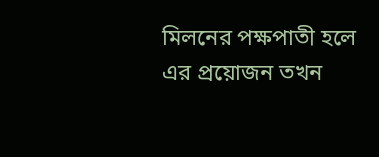মিলনের পক্ষপাতী হলে এর প্রয়োজন তখন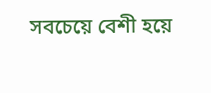সবচেয়ে বেশী হয়ে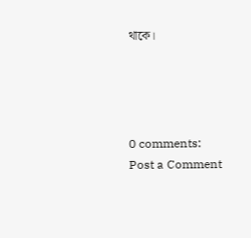থাকে।




0 comments:
Post a Comment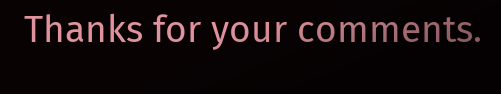Thanks for your comments.